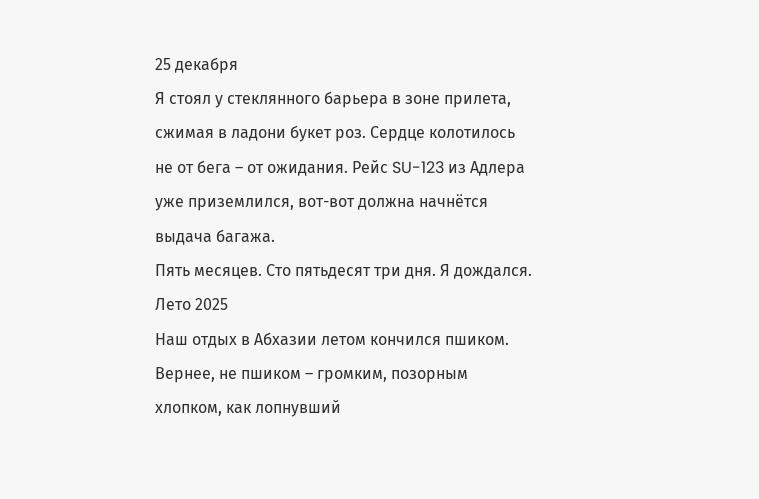25 декабря
Я стоял у стеклянного барьера в зоне прилета, сжимая в ладони букет роз. Сердце колотилось не от бега – от ожидания. Рейс SU-123 из Адлера уже приземлился, вот-вот должна начнётся выдача багажа.
Пять месяцев. Сто пятьдесят три дня. Я дождался.
Лето 2025
Наш отдых в Абхазии летом кончился пшиком. Вернее, не пшиком – громким, позорным хлопком, как лопнувший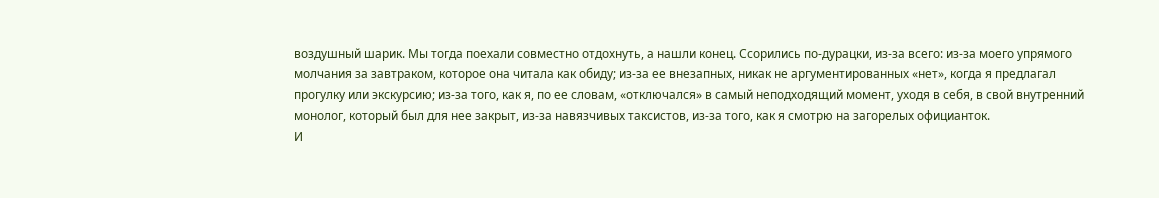воздушный шарик. Мы тогда поехали совместно отдохнуть, а нашли конец. Ссорились по-дурацки, из-за всего: из-за моего упрямого молчания за завтраком, которое она читала как обиду; из-за ее внезапных, никак не аргументированных «нет», когда я предлагал прогулку или экскурсию; из-за того, как я, по ее словам, «отключался» в самый неподходящий момент, уходя в себя, в свой внутренний монолог, который был для нее закрыт, из-за навязчивых таксистов, из-за того, как я смотрю на загорелых официанток.
И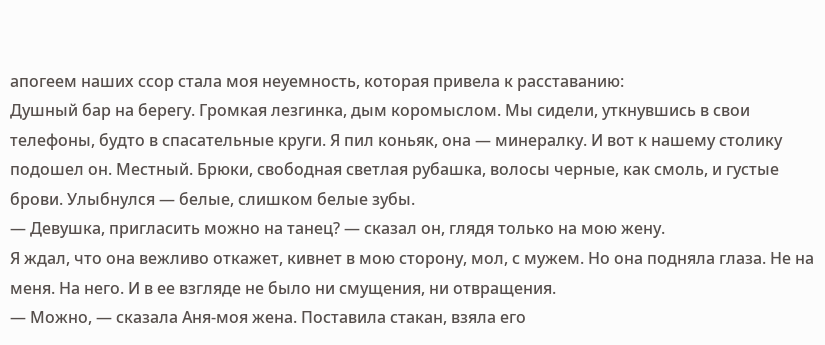апогеем наших ссор стала моя неуемность, которая привела к расставанию:
Душный бар на берегу. Громкая лезгинка, дым коромыслом. Мы сидели, уткнувшись в свои телефоны, будто в спасательные круги. Я пил коньяк, она — минералку. И вот к нашему столику подошел он. Местный. Брюки, свободная светлая рубашка, волосы черные, как смоль, и густые брови. Улыбнулся — белые, слишком белые зубы.
— Девушка, пригласить можно на танец? — сказал он, глядя только на мою жену.
Я ждал, что она вежливо откажет, кивнет в мою сторону, мол, с мужем. Но она подняла глаза. Не на меня. На него. И в ее взгляде не было ни смущения, ни отвращения.
— Можно, — сказала Аня-моя жена. Поставила стакан, взяла его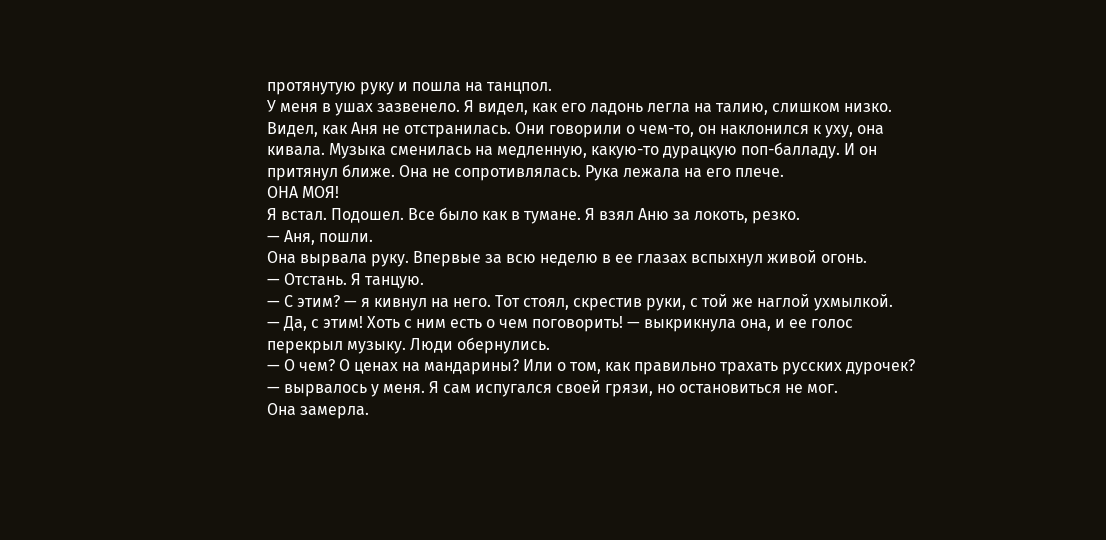протянутую руку и пошла на танцпол.
У меня в ушах зазвенело. Я видел, как его ладонь легла на талию, слишком низко. Видел, как Аня не отстранилась. Они говорили о чем-то, он наклонился к уху, она кивала. Музыка сменилась на медленную, какую-то дурацкую поп-балладу. И он притянул ближе. Она не сопротивлялась. Рука лежала на его плече.
ОНА МОЯ!
Я встал. Подошел. Все было как в тумане. Я взял Аню за локоть, резко.
— Аня, пошли.
Она вырвала руку. Впервые за всю неделю в ее глазах вспыхнул живой огонь.
— Отстань. Я танцую.
— С этим? — я кивнул на него. Тот стоял, скрестив руки, с той же наглой ухмылкой.
— Да, с этим! Хоть с ним есть о чем поговорить! — выкрикнула она, и ее голос перекрыл музыку. Люди обернулись.
— О чем? О ценах на мандарины? Или о том, как правильно трахать русских дурочек? — вырвалось у меня. Я сам испугался своей грязи, но остановиться не мог.
Она замерла.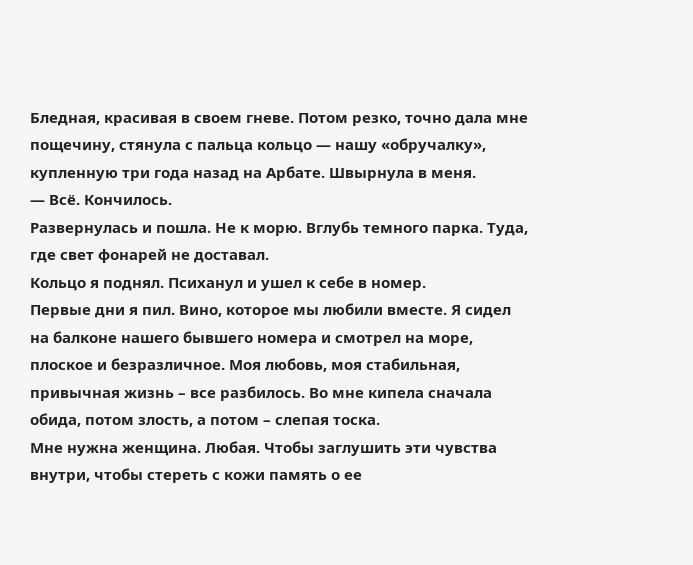Бледная, красивая в своем гневе. Потом резко, точно дала мне пощечину, стянула с пальца кольцо — нашу «обручалку», купленную три года назад на Арбате. Швырнула в меня.
— Всё. Кончилось.
Развернулась и пошла. Не к морю. Вглубь темного парка. Туда, где свет фонарей не доставал.
Кольцо я поднял. Психанул и ушел к себе в номер.
Первые дни я пил. Вино, которое мы любили вместе. Я сидел на балконе нашего бывшего номера и смотрел на море, плоское и безразличное. Моя любовь, моя стабильная, привычная жизнь – все разбилось. Во мне кипела сначала обида, потом злость, а потом – слепая тоска.
Мне нужна женщина. Любая. Чтобы заглушить эти чувства внутри, чтобы стереть с кожи память о ее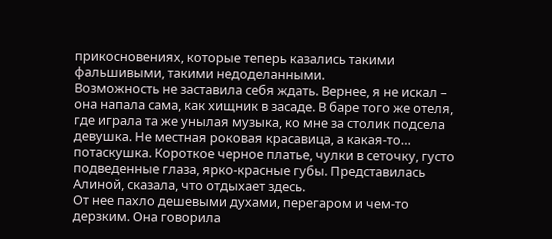прикосновениях, которые теперь казались такими фальшивыми, такими недоделанными.
Возможность не заставила себя ждать. Вернее, я не искал – она напала сама, как хищник в засаде. В баре того же отеля, где играла та же унылая музыка, ко мне за столик подсела девушка. Не местная роковая красавица, а какая-то… потаскушка. Короткое черное платье, чулки в сеточку, густо подведенные глаза, ярко-красные губы. Представилась Алиной, сказала, что отдыхает здесь.
От нее пахло дешевыми духами, перегаром и чем-то дерзким. Она говорила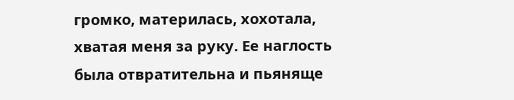громко, материлась, хохотала, хватая меня за руку. Ее наглость была отвратительна и пьяняще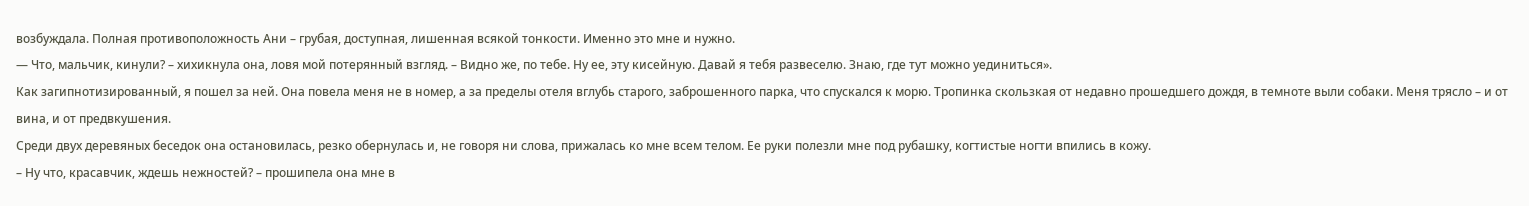возбуждала. Полная противоположность Ани – грубая, доступная, лишенная всякой тонкости. Именно это мне и нужно.
— Что, мальчик, кинули? – хихикнула она, ловя мой потерянный взгляд. – Видно же, по тебе. Ну ее, эту кисейную. Давай я тебя развеселю. Знаю, где тут можно уединиться».
Как загипнотизированный, я пошел за ней. Она повела меня не в номер, а за пределы отеля вглубь старого, заброшенного парка, что спускался к морю. Тропинка скользкая от недавно прошедшего дождя, в темноте выли собаки. Меня трясло – и от вина, и от предвкушения.
Среди двух деревяных беседок она остановилась, резко обернулась и, не говоря ни слова, прижалась ко мне всем телом. Ее руки полезли мне под рубашку, когтистые ногти впились в кожу.
– Ну что, красавчик, ждешь нежностей? – прошипела она мне в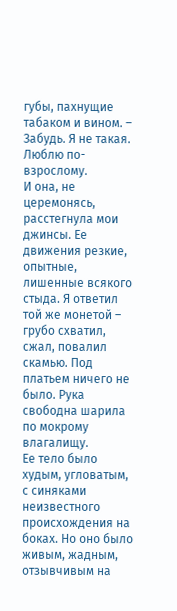губы, пахнущие табаком и вином. – Забудь. Я не такая. Люблю по-взрослому.
И она, не церемонясь, расстегнула мои джинсы. Ее движения резкие, опытные, лишенные всякого стыда. Я ответил той же монетой – грубо схватил, сжал, повалил скамью. Под платьем ничего не было. Рука свободна шарила по мокрому влагалищу.
Ее тело было худым, угловатым, с синяками неизвестного происхождения на боках. Но оно было живым, жадным, отзывчивым на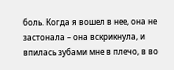боль. Когда я вошел в нее, она не застонала – она вскрикнула, и впилась зубами мне в плечо, в во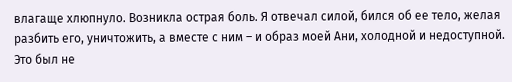влагаще хлюпнуло. Возникла острая боль. Я отвечал силой, бился об ее тело, желая разбить его, уничтожить, а вместе с ним – и образ моей Ани, холодной и недоступной. Это был не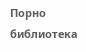Порно библиотека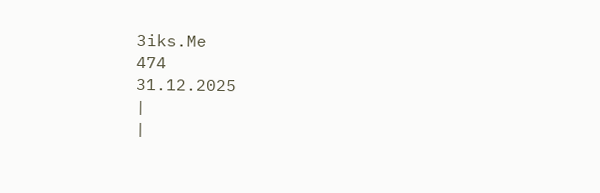3iks.Me
474
31.12.2025
|
|